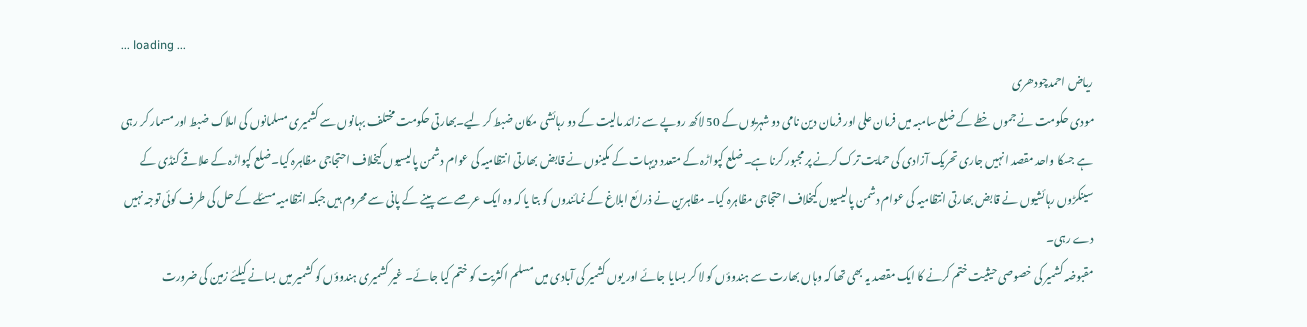... loading ...
ریاض احمدچودھری
مودی حکومت نے جموں خطے کے ضلع سامبہ میں فرمان علی اور فرمان دین نامی دو شہریوں کے 50 لاکھ روپے سے زائد مالیت کے دو رہائشی مکان ضبط کر لیے۔بھارتی حکومت مختلف بہانوں سے کشمیری مسلمانوں کی املاک ضبط اور مسمار کر رہی ہے جسکا واحد مقصد انہیں جاری تحریک آزادی کی حمایت ترک کرنے پر مجبور کرنا ہے۔ضلع کپواڑہ کے متعدد دیہات کے مکینوں نے قابض بھارتی انتظامیہ کی عوام دشمن پالیسیوں کیخلاف احتجاجی مظاہرہ کیا۔ضلع کپواڑہ کے علاقے کنڈی کے سینکڑوں رہائشیوں نے قابض بھارتی انتظامیہ کی عوام دشمن پالیسیوں کیخلاف احتجاجی مظاہرہ کیا۔ مظاہرین نے ذرائع ابلاغ کے نمائندوں کو بتا یا کہ وہ ایک عرصے سے پینے کے پانی سے محروم ہیں جبکہ انتظامیہ مسئلے کے حل کی طرف کوئی توجہ نہیں دے رہی۔
مقبوضہ کشمیر کی خصوصی حیثیت ختم کرنے کا ایک مقصد یہ بھی تھا کہ وہاں بھارت سے ہندوؤں کو لا کر بسایا جائے اور یوں کشمیر کی آبادی میں مسلم اکثریت کو ختم کیا جائے۔ غیر کشمیری ہندوؤں کو کشمیر میں بسانے کیلئے زمین کی ضرورت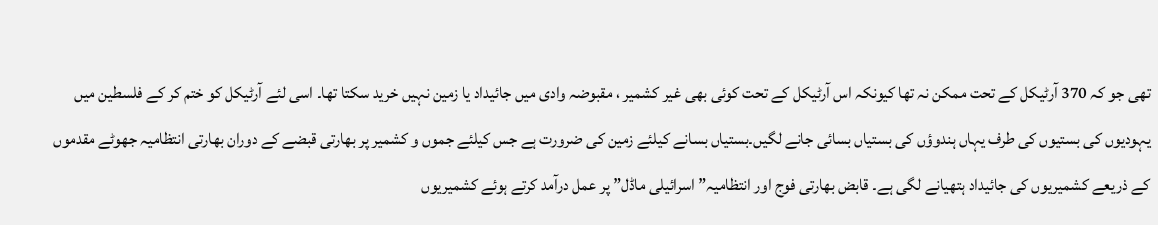تھی جو کہ 370 آرٹیکل کے تحت ممکن نہ تھا کیونکہ اس آرٹیکل کے تحت کوئی بھی غیر کشمیر ، مقبوضہ وادی میں جائیداد یا زمین نہیں خرید سکتا تھا۔ اسی لئے آرٹیکل کو ختم کر کے فلسطین میں یہودیوں کی بستیوں کی طرف یہاں ہندوؤں کی بستیاں بسائی جانے لگیں۔بستیاں بسانے کیلئے زمین کی ضرورت ہے جس کیلئے جموں و کشمیر پر بھارتی قبضے کے دوران بھارتی انتظامیہ جھوٹے مقدموں کے ذریعے کشمیریوں کی جائیداد ہتھیانے لگی ہے۔ قابض بھارتی فوج اور انتظامیہ” اسرائیلی ماڈل” پر عمل درآمد کرتے ہوئے کشمیریوں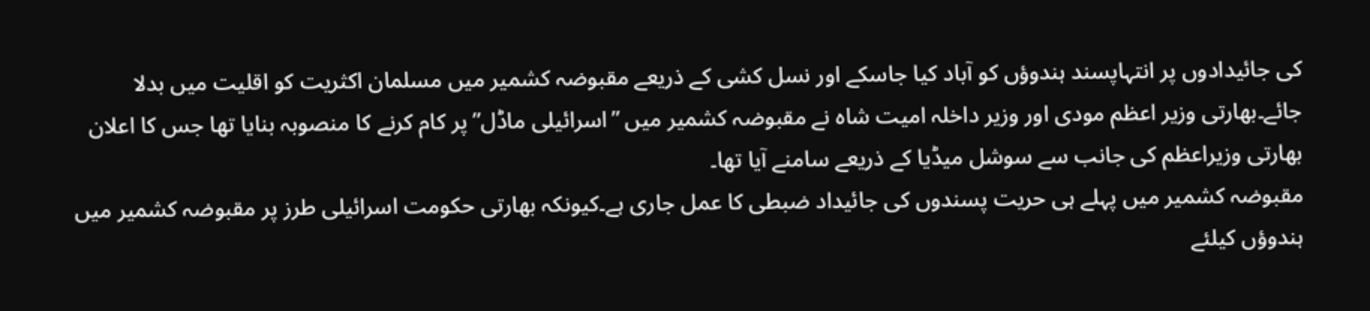کی جائیدادوں پر انتہاپسند ہندوؤں کو آباد کیا جاسکے اور نسل کشی کے ذریعے مقبوضہ کشمیر میں مسلمان اکثریت کو اقلیت میں بدلا جائے۔بھارتی وزیر اعظم مودی اور وزیر داخلہ امیت شاہ نے مقبوضہ کشمیر میں ”اسرائیلی ماڈل”پر کام کرنے کا منصوبہ بنایا تھا جس کا اعلان بھارتی وزیراعظم کی جانب سے سوشل میڈیا کے ذریعے سامنے آیا تھا۔
مقبوضہ کشمیر میں پہلے ہی حریت پسندوں کی جائیداد ضبطی کا عمل جاری ہے۔کیونکہ بھارتی حکومت اسرائیلی طرز پر مقبوضہ کشمیر میں ہندوؤں کیلئے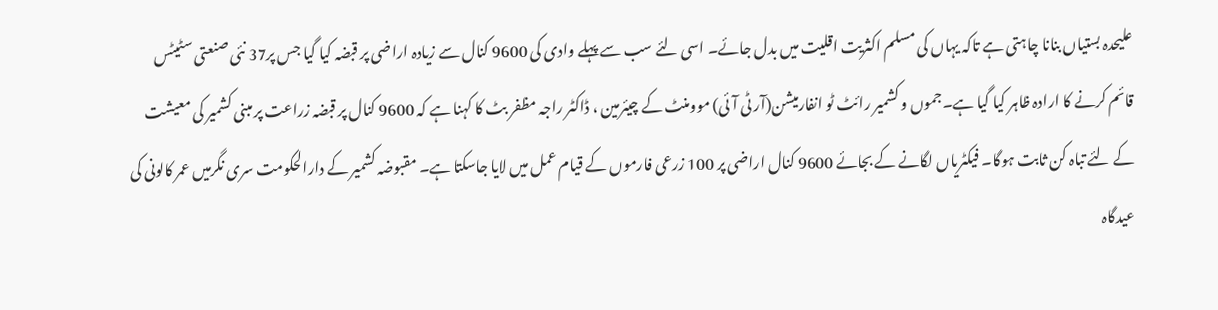علیحدہ بستیاں بنانا چاہتی ہے تاکہ یہاں کی مسلم اکثریت اقلیت میں بدل جائے۔ اسی لئے سب سے پہلے وادی کی 9600 کنال سے زیادہ اراضی پر قبضہ کیا گیا جس پر37 نئی صنعتی سٹیٹس قائم کرنے کا ارادہ ظاہر کیا گیا ہے۔جموں و کشمیر رائٹ ٹو انفارمیشن(آر ٹی آئی) موومنٹ کے چیئرمین ، ڈاکٹر راجہ مظفر بٹ کا کہنا ہے کہ 9600 کنال پر قبضہ زراعت پر مبنی کشمیر کی معیشت کے لئے تباہ کن ثابت ہوگا۔ فیکٹریاں لگانے کے بجائے 9600 کنال اراضی پر 100 زرعی فارموں کے قیام عمل میں لایا جاسکتا ہے۔ مقبوضہ کشمیر کے دارالحکومت سری نگرمیں عمر کالونی کی عیدگاہ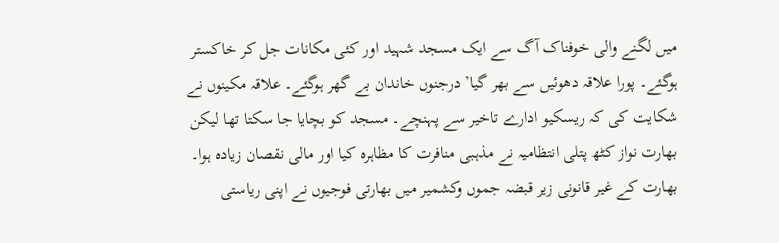میں لگنے والی خوفناک آگ سے ایک مسجد شہید اور کئی مکانات جل کر خاکستر ہوگئے۔ پورا علاقہ دھوئیں سے بھر گیا’ درجنوں خاندان بے گھر ہوگئے۔ علاقہ مکینوں نے شکایت کی کہ ریسکیو ادارے تاخیر سے پہنچے۔ مسجد کو بچایا جا سکتا تھا لیکن بھارت نواز کٹھ پتلی انتظامیہ نے مذہبی منافرت کا مظاہرہ کیا اور مالی نقصان زیادہ ہوا۔ بھارت کے غیر قانونی زیر قبضہ جموں وکشمیر میں بھارتی فوجیوں نے اپنی ریاستی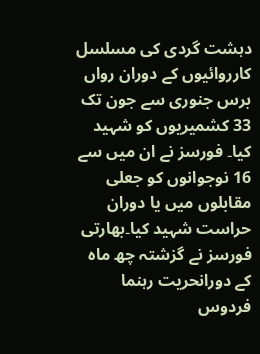دہشت گردی کی مسلسل کارروائیوں کے دوران رواں برس جنوری سے جون تک 33 کشمیریوں کو شہید کیا۔ فورسز نے ان میں سے 16 نوجوانوں کو جعلی مقابلوں میں یا دوران حراست شہید کیا۔بھارتی فورسز نے گزشتہ چھ ماہ کے دورانحریت رہنما فردوس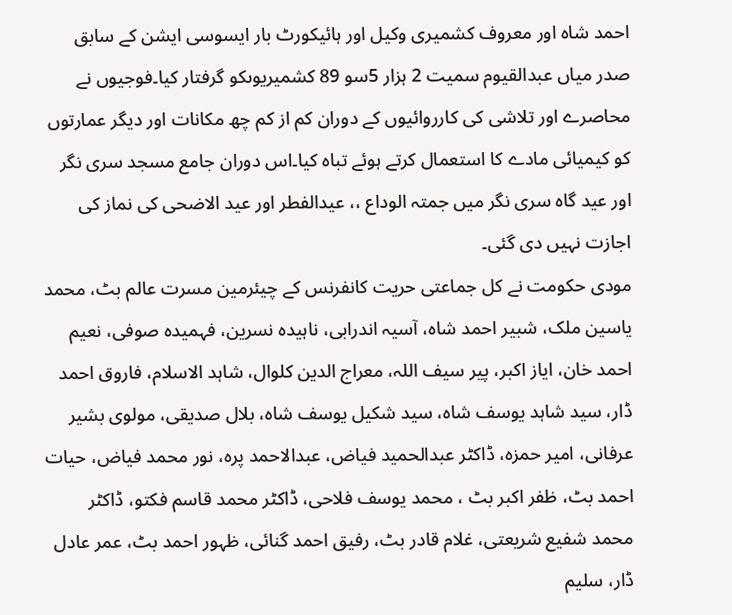احمد شاہ اور معروف کشمیری وکیل اور ہائیکورٹ بار ایسوسی ایشن کے سابق صدر میاں عبدالقیوم سمیت 2 ہزار 5سو 89 کشمیریوںکو گرفتار کیا۔فوجیوں نے محاصرے اور تلاشی کی کارروائیوں کے دوران کم از کم چھ مکانات اور دیگر عمارتوں کو کیمیائی مادے کا استعمال کرتے ہوئے تباہ کیا۔اس دوران جامع مسجد سری نگر اور عید گاہ سری نگر میں جمتہ الوداع ،، عیدالفطر اور عید الاضحی کی نماز کی اجازت نہیں دی گئی۔
مودی حکومت نے کل جماعتی حریت کانفرنس کے چیئرمین مسرت عالم بٹ، محمد یاسین ملک، شبیر احمد شاہ، آسیہ اندرابی، ناہیدہ نسرین، فہمیدہ صوفی، نعیم احمد خان، ایاز اکبر، پیر سیف اللہ، معراج الدین کلوال، شاہد الاسلام، فاروق احمد ڈار، سید شاہد یوسف شاہ، سید شکیل یوسف شاہ، بلال صدیقی، مولوی بشیر عرفانی، امیر حمزہ، ڈاکٹر عبدالحمید فیاض، عبدالاحمد پرہ، نور محمد فیاض، حیات احمد بٹ، ظفر اکبر بٹ ، محمد یوسف فلاحی، ڈاکٹر محمد قاسم فکتو، ڈاکٹر محمد شفیع شریعتی، غلام قادر بٹ، رفیق احمد گنائی، ظہور احمد بٹ، عمر عادل ڈار، سلیم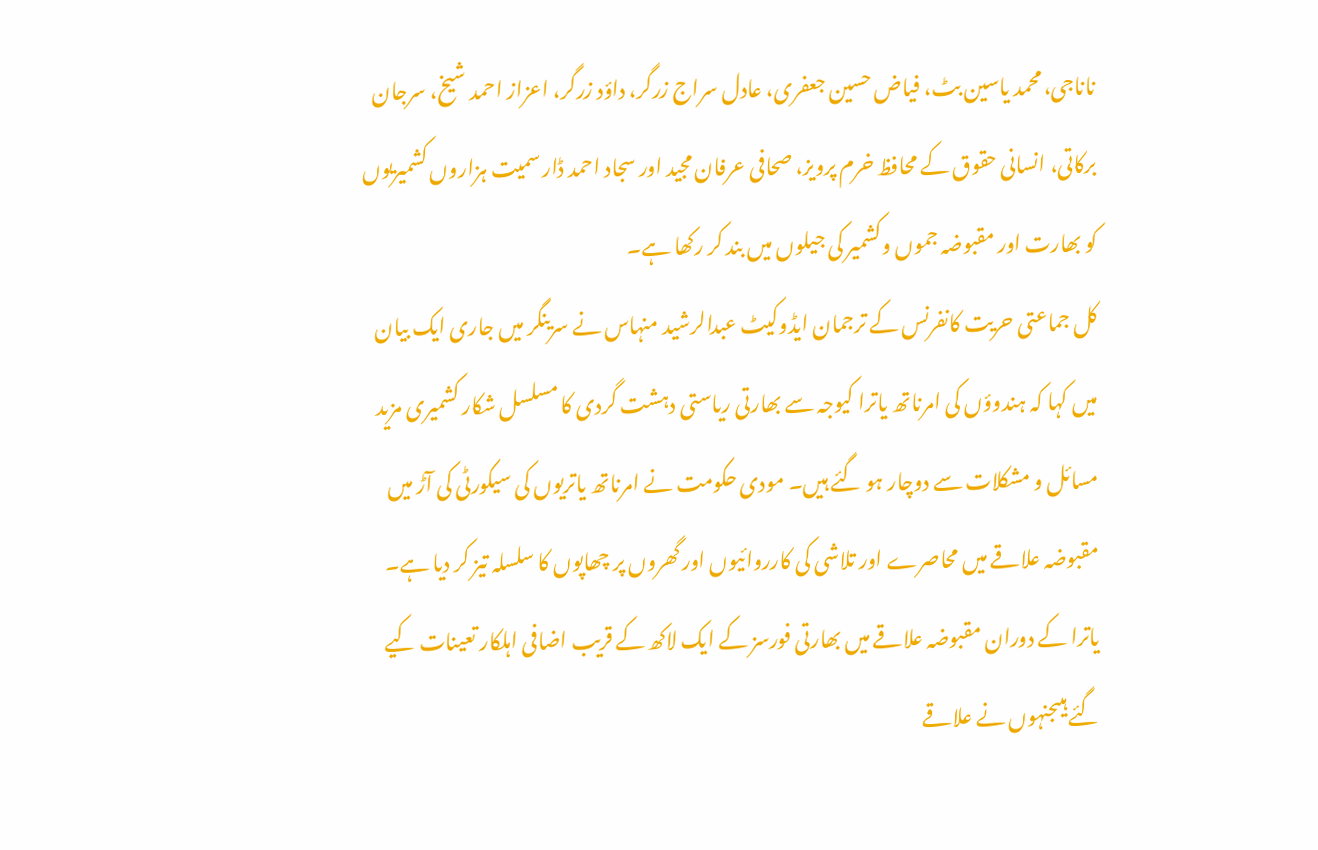ناناجی، محمد یاسین بٹ، فیاض حسین جعفری، عادل سراج زرگر، داؤد زرگر، اعزاز احمد شیخ، سرجان برکاتی، انسانی حقوق کے محافظ خرم پرویز، صحافی عرفان مجید اور سجاد احمد ڈار سمیت ہزاروں کشمیریوں کو بھارت اور مقبوضہ جموں وکشمیر کی جیلوں میں بند کر رکھا ہے۔
کل جماعتی حریت کانفرنس کے ترجمان ایڈوکیٹ عبدالرشید منہاس نے سرینگر میں جاری ایک بیان میں کہا کہ ہندوؤں کی امرناتھ یاترا کیوجہ سے بھارتی ریاستی دہشت گردی کا مسلسل شکار کشمیری مزید مسائل و مشکلات سے دوچار ہو گئے ہیں۔ مودی حکومت نے امرناتھ یاتریوں کی سیکورٹی کی آڑ میں مقبوضہ علاقے میں محاصرے اور تلاشی کی کارروائیوں اور گھروں پر چھاپوں کا سلسلہ تیز کر دیا ہے۔ یاترا کے دوران مقبوضہ علاقے میں بھارتی فورسز کے ایک لاکھ کے قریب اضافی اہلکار تعینات کیے گئے ہیںجنہوں نے علاقے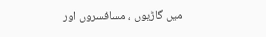میں گاڑیوں ، مسافسروں اور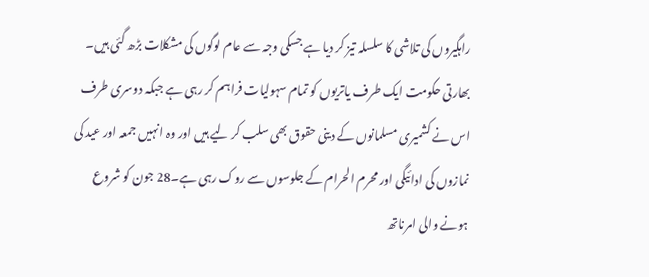راہگیروں کی تلاشی کا سلسلہ تیز کر دیا ہے جسکی وجہ سے عام لوگوں کی مشکلات بڑھ گئی ہیں۔ بھارتی حکومت ایک طرف یاتریوں کو تمام سہولیات فراہم کر رہی ہے جبکہ دوسری طرف اس نے کشمیری مسلمانوں کے دینی حقوق بھی سلب کر لیے ہیں اور وہ انہیں جمعہ اور عید کی نمازوں کی ادائیگی اور محرم الحرام کے جلوسوں سے روک رہی ہے۔28 جون کو شروع ہونے والی امرناتھ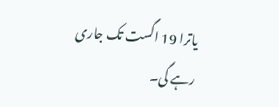یاترا 19 اگست تک جاری رہے گی۔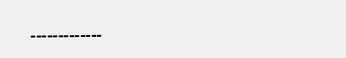۔۔۔۔۔۔۔۔۔۔۔۔۔